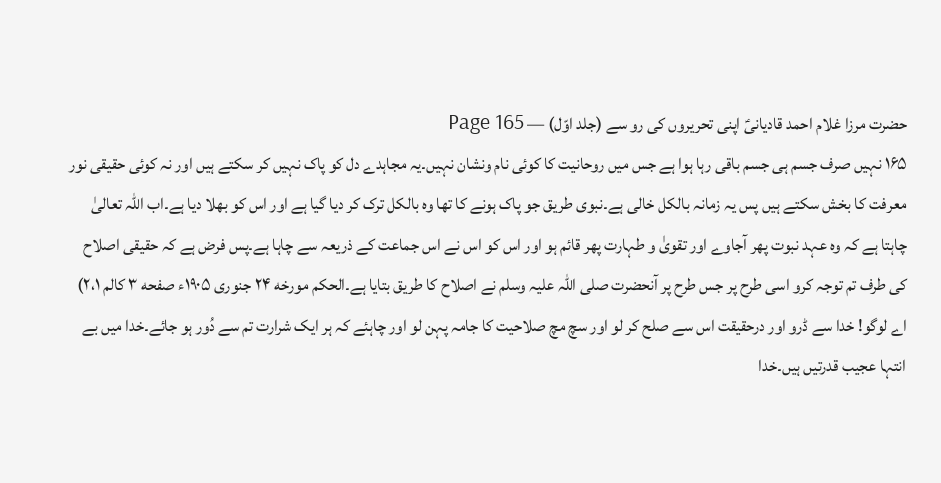حضرت مرزا غلام احمد قادیانیؑ اپنی تحریروں کی رو سے (جلد اوّل) — Page 165
۱۶۵ نہیں صرف جسم ہی جسم باقی رہا ہوا ہے جس میں روحانیت کا کوئی نام ونشان نہیں۔یہ مجاہدے دل کو پاک نہیں کر سکتے ہیں اور نہ کوئی حقیقی نور معرفت کا بخش سکتے ہیں پس یہ زمانہ بالکل خالی ہے۔نبوی طریق جو پاک ہونے کا تھا وہ بالکل ترک کر دیا گیا ہے اور اس کو بھلا دیا ہے۔اب اللہ تعالیٰ چاہتا ہے کہ وہ عہد نبوت پھر آجاوے اور تقویٰ و طہارت پھر قائم ہو اور اس کو اس نے اس جماعت کے ذریعہ سے چاہا ہے۔پس فرض ہے کہ حقیقی اصلاح کی طرف تم توجہ کرو اسی طرح پر جس طرح پر آنحضرت صلی اللہ علیہ وسلم نے اصلاح کا طریق بتایا ہے۔الحکم مورخه ۲۴ جنوری ۱۹۰۵ء صفحه ۳ کالم ۲،۱) اے لوگو! خدا سے ڈرو اور درحقیقت اس سے صلح کر لو اور سچ مچ صلاحیت کا جامہ پہن لو اور چاہئے کہ ہر ایک شرارت تم سے دُور ہو جائے۔خدا میں بے انتہا عجیب قدرتیں ہیں۔خدا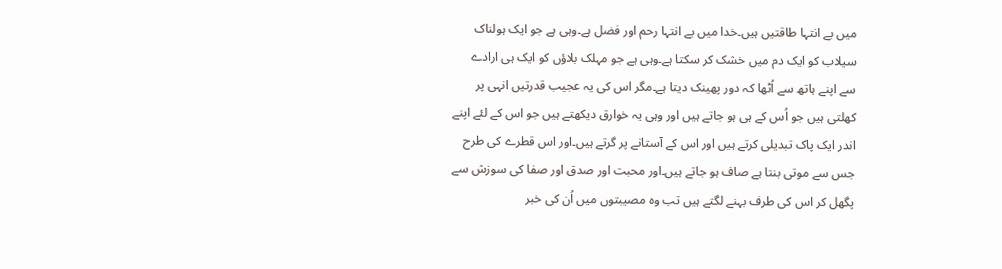میں بے انتہا طاقتیں ہیں۔خدا میں بے انتہا رحم اور فضل ہے۔وہی ہے جو ایک ہولناک سیلاب کو ایک دم میں خشک کر سکتا ہے۔وہی ہے جو مہلک بلاؤں کو ایک ہی ارادے سے اپنے ہاتھ سے اُٹھا کہ دور پھینک دیتا ہے۔مگر اس کی یہ عجیب قدرتیں انہی پر کھلتی ہیں جو اُس کے ہی ہو جاتے ہیں اور وہی یہ خوارق دیکھتے ہیں جو اس کے لئے اپنے اندر ایک پاک تبدیلی کرتے ہیں اور اس کے آستانے پر گرتے ہیں۔اور اس قطرے کی طرح جس سے موتی بنتا ہے صاف ہو جاتے ہیں۔اور محبت اور صدق اور صفا کی سوزش سے پگھل کر اس کی طرف بہنے لگتے ہیں تب وہ مصیبتوں میں اُن کی خبر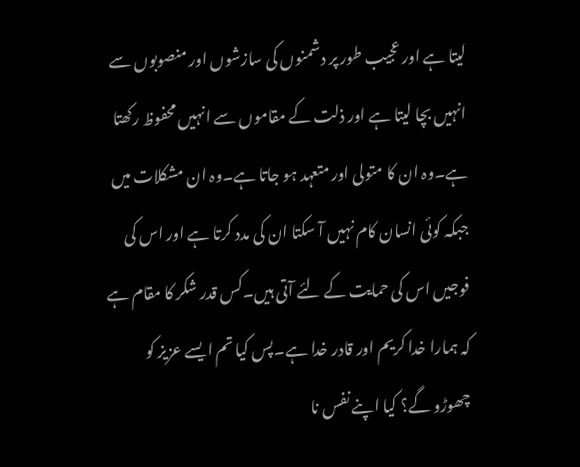لیتا ہے اور عجیب طور پر دشمنوں کی سازشوں اور منصوبوں سے انہیں بچا لیتا ہے اور ذلت کے مقاموں سے انہیں محفوظ رکھتا ہے۔وہ ان کا متولی اور متعہد ہو جاتا ہے۔وہ ان مشکلات میں جبکہ کوئی انسان کام نہیں آ سکتا ان کی مدد کرتا ہے اور اس کی فوجیں اس کی حمایت کے لئے آتی ہیں۔کس قدر شکر کا مقام ہے کہ ہمارا خدا کریم اور قادر خدا ہے۔پس کیا تم ایسے عزیز کو چھوڑو گے؟ کیا اپنے نفس نا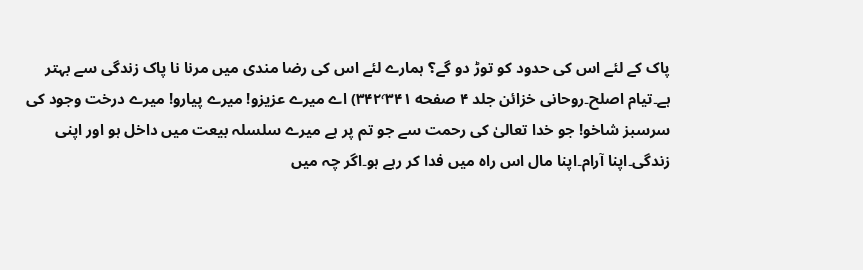پاک کے لئے اس کی حدود کو توڑ دو گے؟ ہمارے لئے اس کی رضا مندی میں مرنا نا پاک زندگی سے بہتر ہے۔تیام اصلح۔روحانی خزائن جلد ۴ صفحه ۳۴۲٬۳۴۱) اے میرے عزیزو! میرے پیارو! میرے درخت وجود کی سرسبز شاخو! جو خدا تعالیٰ کی رحمت سے جو تم پر ہے میرے سلسلہ بیعت میں داخل ہو اور اپنی زندگی۔اپنا آرام۔اپنا مال اس راہ میں فدا کر رہے ہو۔اگر چہ میں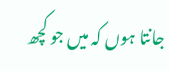جانتا ہوں کہ میں جو کچھ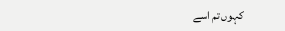کہوں تم اسے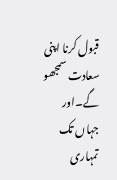قبول کرنا اپنی سعادت سمجھو گے۔اور جہاں تک تمہاری